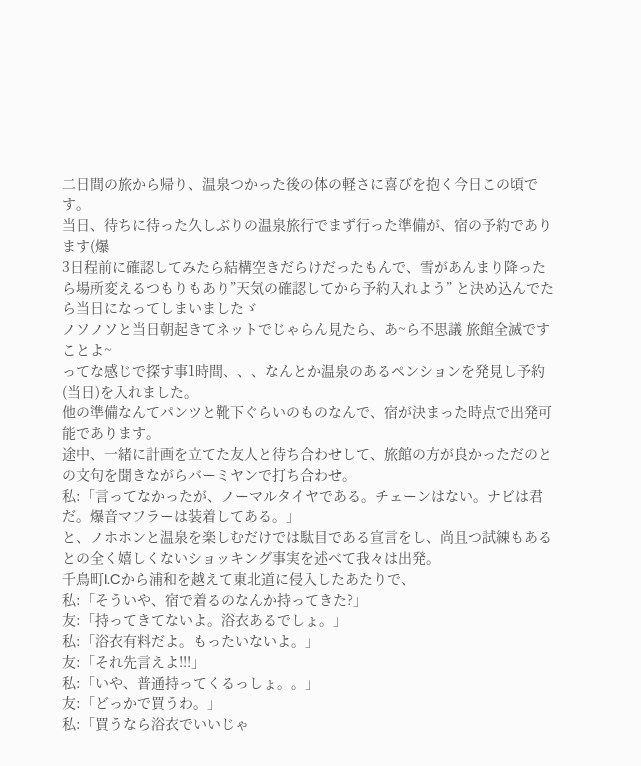二日間の旅から帰り、温泉つかった後の体の軽さに喜びを抱く今日この頃です。
当日、待ちに待った久しぶりの温泉旅行でまず行った準備が、宿の予約であります(爆
3日程前に確認してみたら結構空きだらけだったもんで、雪があんまり降ったら場所変えるつもりもあり”天気の確認してから予約入れよう” と決め込んでたら当日になってしまいましたゞ
ノソノソと当日朝起きてネットでじゃらん見たら、あ~ら不思議 旅館全滅ですことよ~
ってな感じで探す事1時間、、、なんとか温泉のあるペンションを発見し予約(当日)を入れました。
他の準備なんてパンツと靴下ぐらいのものなんで、宿が決まった時点で出発可能であります。
途中、一緒に計画を立てた友人と待ち合わせして、旅館の方が良かっただのとの文句を聞きながらバーミヤンで打ち合わせ。
私:「言ってなかったが、ノーマルタイヤである。チェーンはない。ナビは君だ。爆音マフラーは装着してある。」
と、ノホホンと温泉を楽しむだけでは駄目である宣言をし、尚且つ試練もあるとの全く嬉しくないショッキング事実を述べて我々は出発。
千鳥町I.Cから浦和を越えて東北道に侵入したあたりで、
私:「そういや、宿で着るのなんか持ってきた?」
友:「持ってきてないよ。浴衣あるでしょ。」
私:「浴衣有料だよ。もったいないよ。」
友:「それ先言えよ!!!」
私:「いや、普通持ってくるっしょ。。」
友:「どっかで買うわ。」
私:「買うなら浴衣でいいじゃ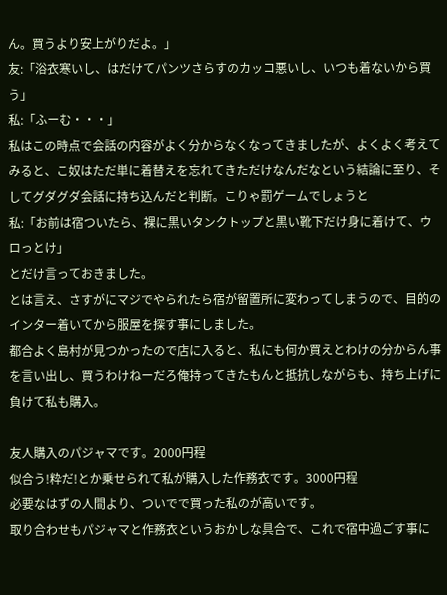ん。買うより安上がりだよ。」
友:「浴衣寒いし、はだけてパンツさらすのカッコ悪いし、いつも着ないから買う」
私:「ふーむ・・・」
私はこの時点で会話の内容がよく分からなくなってきましたが、よくよく考えてみると、こ奴はただ単に着替えを忘れてきただけなんだなという結論に至り、そしてグダグダ会話に持ち込んだと判断。こりゃ罰ゲームでしょうと
私:「お前は宿ついたら、裸に黒いタンクトップと黒い靴下だけ身に着けて、ウロっとけ」
とだけ言っておきました。
とは言え、さすがにマジでやられたら宿が留置所に変わってしまうので、目的のインター着いてから服屋を探す事にしました。
都合よく島村が見つかったので店に入ると、私にも何か買えとわけの分からん事を言い出し、買うわけねーだろ俺持ってきたもんと抵抗しながらも、持ち上げに負けて私も購入。

友人購入のパジャマです。2000円程
似合う!粋だ!とか乗せられて私が購入した作務衣です。3000円程
必要なはずの人間より、ついでで買った私のが高いです。
取り合わせもパジャマと作務衣というおかしな具合で、これで宿中過ごす事に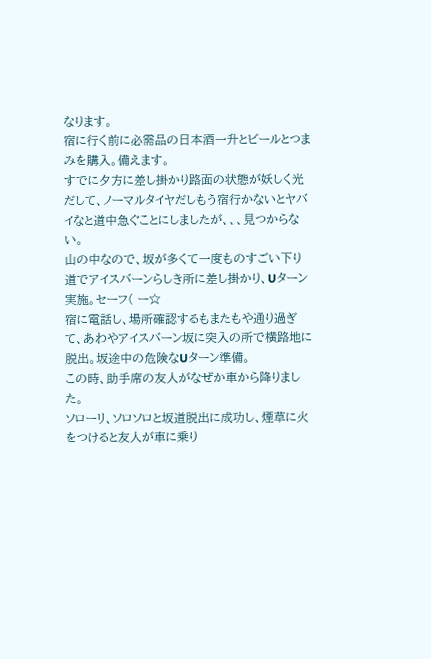なります。
宿に行く前に必需品の日本酒一升とビールとつまみを購入。備えます。
すでに夕方に差し掛かり路面の状態が妖しく光だして、ノーマルタイヤだしもう宿行かないとヤバイなと道中急ぐことにしましたが、、、見つからない。
山の中なので、坂が多くて一度ものすごい下り道でアイスバーンらしき所に差し掛かり、Uターン実施。セーフ( ー☆
宿に電話し、場所確認するもまたもや通り過ぎて、あわやアイスバーン坂に突入の所で横路地に脱出。坂途中の危険なUターン準備。
この時、助手席の友人がなぜか車から降りました。
ソローリ、ソロソロと坂道脱出に成功し、煙草に火をつけると友人が車に乗り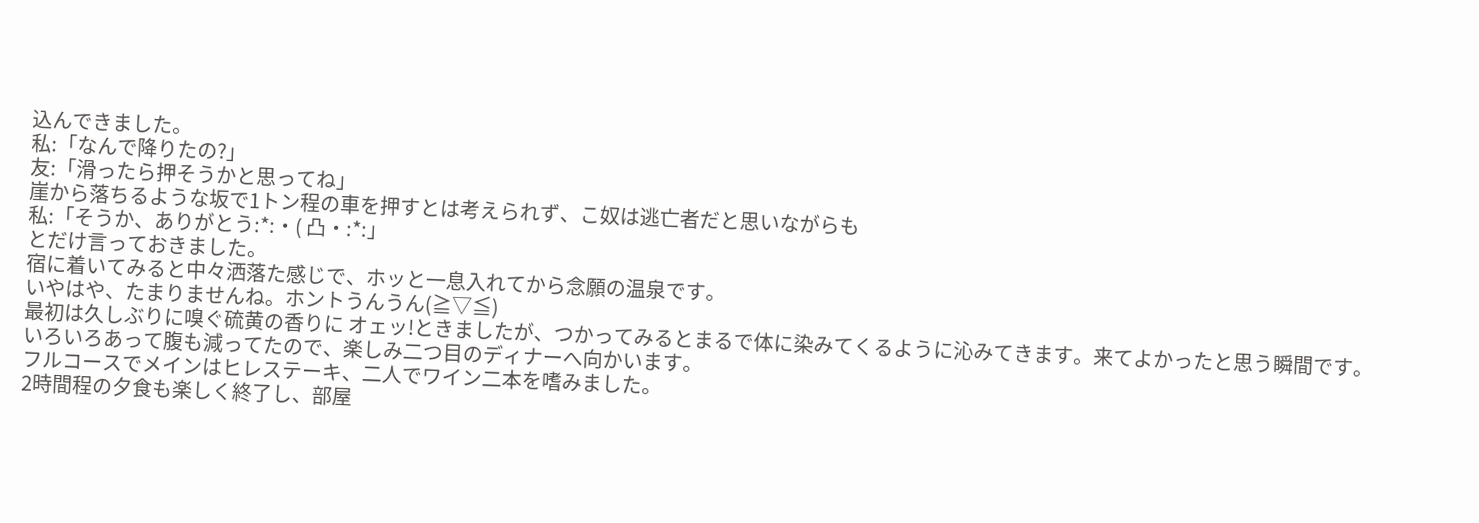込んできました。
私:「なんで降りたの?」
友:「滑ったら押そうかと思ってね」
崖から落ちるような坂で1トン程の車を押すとは考えられず、こ奴は逃亡者だと思いながらも
私:「そうか、ありがとう:*:・( 凸・:*:」
とだけ言っておきました。
宿に着いてみると中々洒落た感じで、ホッと一息入れてから念願の温泉です。
いやはや、たまりませんね。ホントうんうん(≧▽≦)
最初は久しぶりに嗅ぐ硫黄の香りに オェッ!ときましたが、つかってみるとまるで体に染みてくるように沁みてきます。来てよかったと思う瞬間です。
いろいろあって腹も減ってたので、楽しみ二つ目のディナーへ向かいます。
フルコースでメインはヒレステーキ、二人でワイン二本を嗜みました。
2時間程の夕食も楽しく終了し、部屋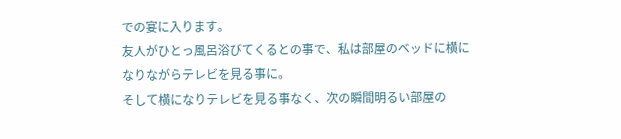での宴に入ります。
友人がひとっ風呂浴びてくるとの事で、私は部屋のベッドに横になりながらテレビを見る事に。
そして横になりテレビを見る事なく、次の瞬間明るい部屋の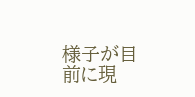様子が目前に現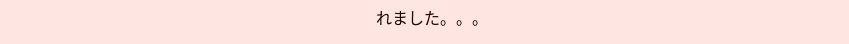れました。。。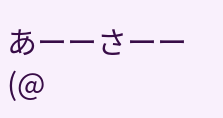あーーさーー(@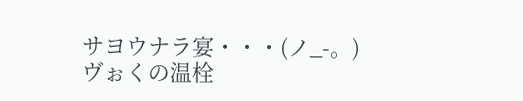サヨウナラ宴・・・(ノ_-。)
ヴぉくの温栓